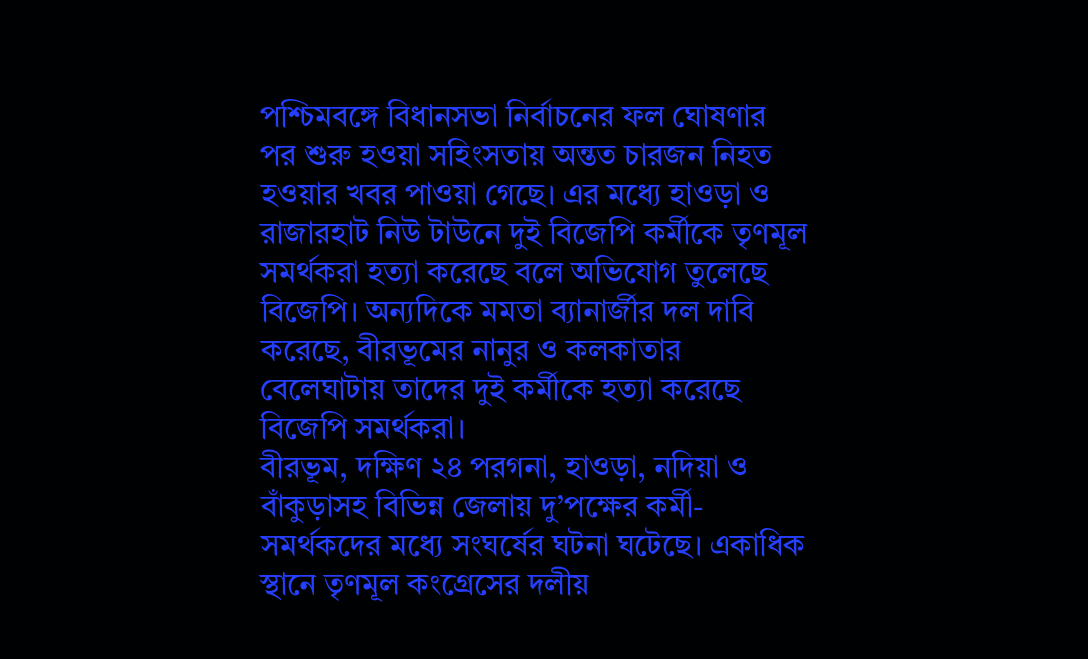পশ্চিমবঙ্গে বিধানসভা নির্বাচনের ফল ঘোষণার পর শুরু হওয়া সহিংসতায় অন্তত চারজন নিহত হওয়ার খবর পাওয়া গেছে। এর মধ্যে হাওড়া ও রাজারহাট নিউ টাউনে দুই বিজেপি কর্মীকে তৃণমূল সমর্থকরা হত্যা করেছে বলে অভিযোগ তুলেছে বিজেপি। অন্যদিকে মমতা ব্যানার্জীর দল দাবি করেছে, বীরভূমের নানুর ও কলকাতার বেলেঘাটায় তাদের দুই কর্মীকে হত্যা করেছে বিজেপি সমর্থকরা।
বীরভূম, দক্ষিণ ২৪ পরগনা, হাওড়া, নদিয়া ও বাঁকুড়াসহ বিভিন্ন জেলায় দু’পক্ষের কর্মী-সমর্থকদের মধ্যে সংঘর্ষের ঘটনা ঘটেছে। একাধিক স্থানে তৃণমূল কংগ্রেসের দলীয়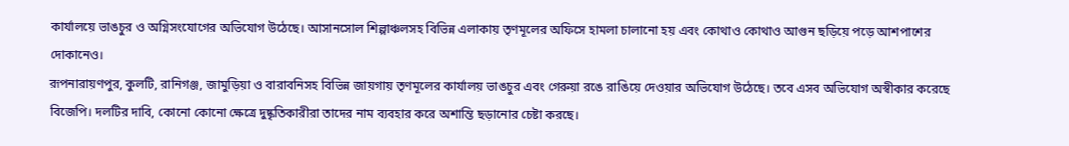কার্যালয়ে ভাঙচুর ও অগ্নিসংযোগের অভিযোগ উঠেছে। আসানসোল শিল্পাঞ্চলসহ বিভিন্ন এলাকায় তৃণমূলের অফিসে হামলা চালানো হয় এবং কোথাও কোথাও আগুন ছড়িয়ে পড়ে আশপাশের দোকানেও।
রূপনারায়ণপুর, কুলটি, রানিগঞ্জ, জামুড়িয়া ও বারাবনিসহ বিভিন্ন জায়গায় তৃণমূলের কার্যালয় ভাঙচুর এবং গেরুয়া রঙে রাঙিয়ে দেওয়ার অভিযোগ উঠেছে। তবে এসব অভিযোগ অস্বীকার করেছে বিজেপি। দলটির দাবি, কোনো কোনো ক্ষেত্রে দুষ্কৃতিকারীরা তাদের নাম ব্যবহার করে অশান্তি ছড়ানোর চেষ্টা করছে।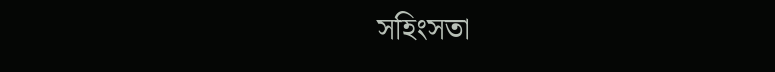সহিংসতা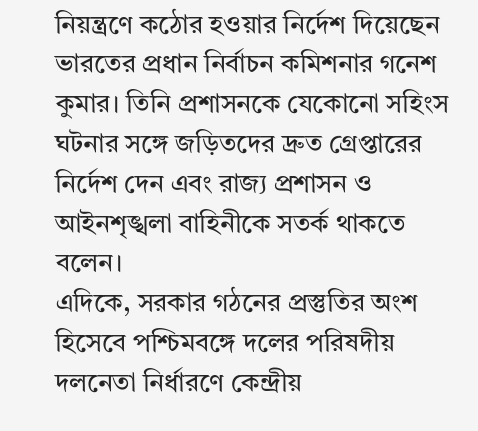নিয়ন্ত্রণে কঠোর হওয়ার নির্দেশ দিয়েছেন ভারতের প্রধান নির্বাচন কমিশনার গনেশ কুমার। তিনি প্রশাসনকে যেকোনো সহিংস ঘটনার সঙ্গে জড়িতদের দ্রুত গ্রেপ্তারের নির্দেশ দেন এবং রাজ্য প্রশাসন ও আইনশৃঙ্খলা বাহিনীকে সতর্ক থাকতে বলেন।
এদিকে, সরকার গঠনের প্রস্তুতির অংশ হিসেবে পশ্চিমবঙ্গে দলের পরিষদীয় দলনেতা নির্ধারণে কেন্দ্রীয়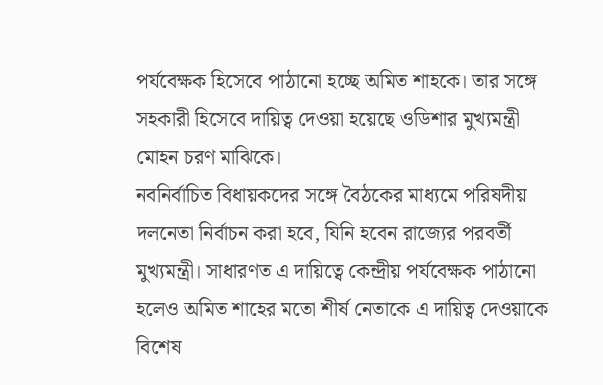পর্যবেক্ষক হিসেবে পাঠানো হচ্ছে অমিত শাহকে। তার সঙ্গে সহকারী হিসেবে দায়িত্ব দেওয়া হয়েছে ওডিশার মুখ্যমন্ত্রী মোহন চরণ মাঝিকে।
নবনির্বাচিত বিধায়কদের সঙ্গে বৈঠকের মাধ্যমে পরিষদীয় দলনেতা নির্বাচন করা হবে, যিনি হবেন রাজ্যের পরবর্তী মুখ্যমন্ত্রী। সাধারণত এ দায়িত্বে কেন্দ্রীয় পর্যবেক্ষক পাঠানো হলেও অমিত শাহের মতো শীর্ষ নেতাকে এ দায়িত্ব দেওয়াকে বিশেষ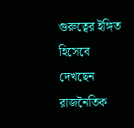গুরুত্বের ইঙ্গিত হিসেবে দেখছেন রাজনৈতিক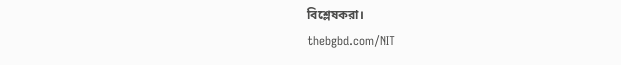বিশ্লেষকরা।
thebgbd.com/NIT